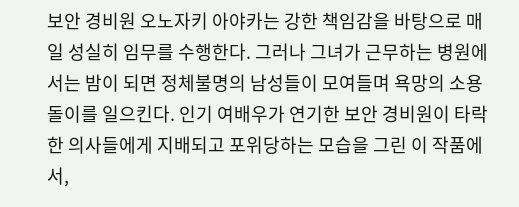보안 경비원 오노자키 아야카는 강한 책임감을 바탕으로 매일 성실히 임무를 수행한다. 그러나 그녀가 근무하는 병원에서는 밤이 되면 정체불명의 남성들이 모여들며 욕망의 소용돌이를 일으킨다. 인기 여배우가 연기한 보안 경비원이 타락한 의사들에게 지배되고 포위당하는 모습을 그린 이 작품에서,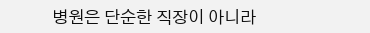병원은 단순한 직장이 아니라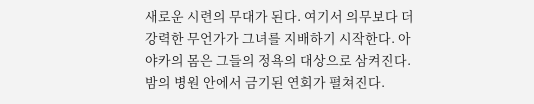새로운 시련의 무대가 된다. 여기서 의무보다 더 강력한 무언가가 그녀를 지배하기 시작한다. 아야카의 몸은 그들의 정욕의 대상으로 삼켜진다. 밤의 병원 안에서 금기된 연회가 펼쳐진다.